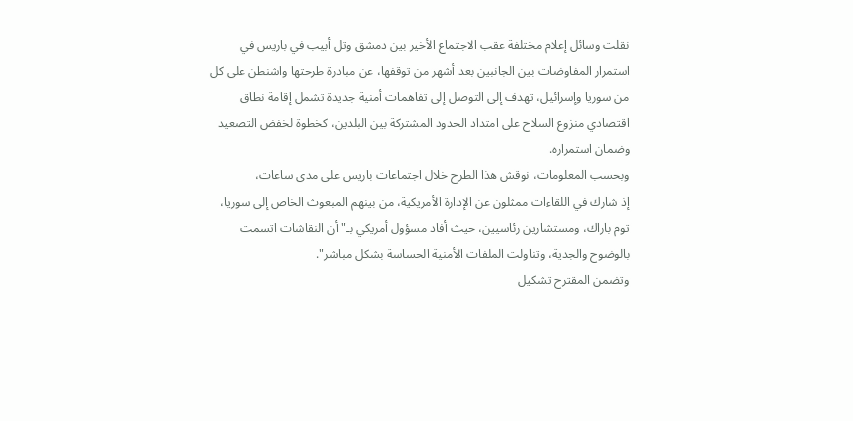نقلت وسائل إعلام مختلفة عقب الاجتماع الأخير بين دمشق وتل أبيب في باريس في استمرار المفاوضات بين الجانبين بعد أشهر من توقفها، عن مبادرة طرحتها واشنطن على كل من سوريا وإسرائيل، تهدف إلى التوصل إلى تفاهمات أمنية جديدة تشمل إقامة نطاق اقتصادي منزوع السلاح على امتداد الحدود المشتركة بين البلدين، كخطوة لخفض التصعيد وضمان استمراره.
وبحسب المعلومات، نوقش هذا الطرح خلال اجتماعات باريس على مدى ساعات،
إذ شارك في اللقاءات ممثلون عن الإدارة الأمريكية، من بينهم المبعوث الخاص إلى سوريا، توم باراك، ومستشارين رئاسيين، حيث أفاد مسؤول أمريكي بـ"أن النقاشات اتسمت بالوضوح والجدية، وتناولت الملفات الأمنية الحساسة بشكل مباشر".
وتضمن المقترح تشكيل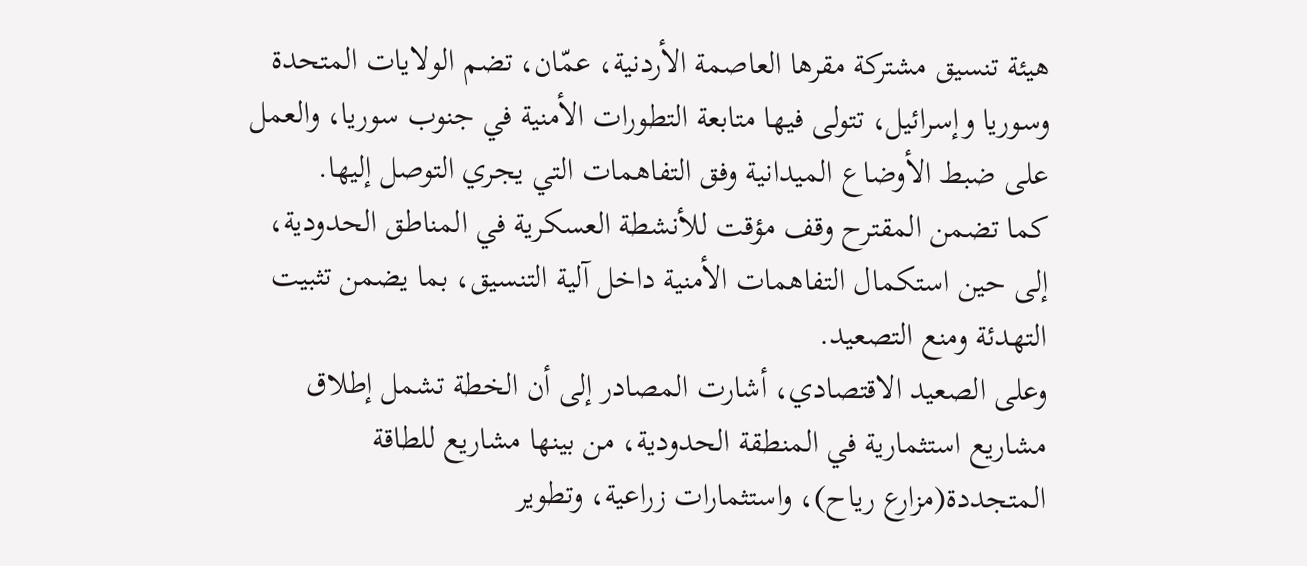هيئة تنسيق مشتركة مقرها العاصمة الأردنية، عمّان، تضم الولايات المتحدة وسوريا وإسرائيل، تتولى فيها متابعة التطورات الأمنية في جنوب سوريا، والعمل على ضبط الأوضاع الميدانية وفق التفاهمات التي يجري التوصل إليها.
كما تضمن المقترح وقف مؤقت للأنشطة العسكرية في المناطق الحدودية، إلى حين استكمال التفاهمات الأمنية داخل آلية التنسيق، بما يضمن تثبيت التهدئة ومنع التصعيد.
وعلى الصعيد الاقتصادي، أشارت المصادر إلى أن الخطة تشمل إطلاق مشاريع استثمارية في المنطقة الحدودية، من بينها مشاريع للطاقة المتجددة(مزارع رياح)، واستثمارات زراعية، وتطوير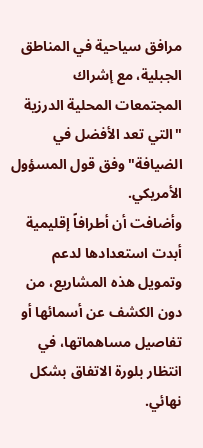مرافق سياحية في المناطق الجبلية، مع إشراك المجتمعات المحلية الدرزية "التي تعد الأفضل في الضيافة" وفق قول المسؤول الأمريكي.
وأضافت أن أطرافاً إقليمية أبدت استعدادها لدعم وتمويل هذه المشاريع، من دون الكشف عن أسمائها أو تفاصيل مساهماتها، في انتظار بلورة الاتفاق بشكل نهائي.